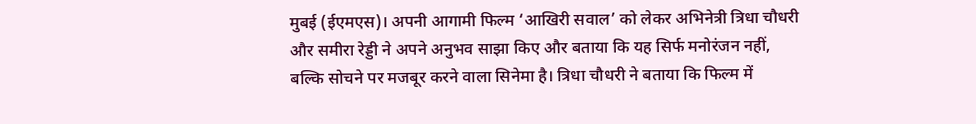मुबई (ईएमएस)। अपनी आगामी फिल्म ‘आखिरी सवाल’ को लेकर अभिनेत्री त्रिधा चौधरी और समीरा रेड्डी ने अपने अनुभव साझा किए और बताया कि यह सिर्फ मनोरंजन नहीं, बल्कि सोचने पर मजबूर करने वाला सिनेमा है। त्रिधा चौधरी ने बताया कि फिल्म में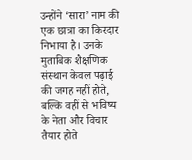उन्होंने ‘सारा’ नाम की एक छात्रा का किरदार निभाया है। उनके मुताबिक शैक्षणिक संस्थान केवल पढ़ाई की जगह नहीं होते, बल्कि वहीं से भविष्य के नेता और विचार तैयार होते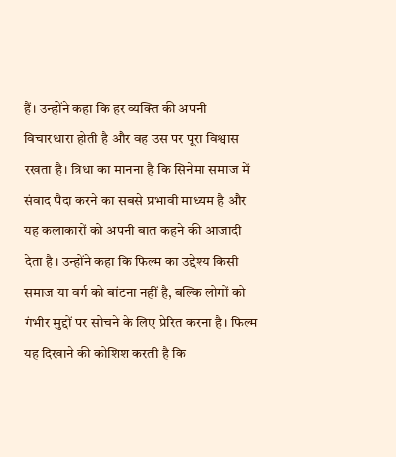हैं। उन्होंने कहा कि हर व्यक्ति की अपनी विचारधारा होती है और वह उस पर पूरा विश्वास रखता है। त्रिधा का मानना है कि सिनेमा समाज में संवाद पैदा करने का सबसे प्रभावी माध्यम है और यह कलाकारों को अपनी बात कहने की आजादी देता है। उन्होंने कहा कि फिल्म का उद्देश्य किसी समाज या वर्ग को बांटना नहीं है, बल्कि लोगों को गंभीर मुद्दों पर सोचने के लिए प्रेरित करना है। फिल्म यह दिखाने की कोशिश करती है कि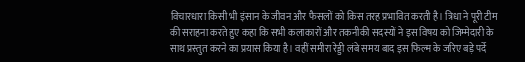विचारधारा किसी भी इंसान के जीवन और फैसलों को किस तरह प्रभावित करती है। त्रिधा ने पूरी टीम की सराहना करते हुए कहा कि सभी कलाकारों और तकनीकी सदस्यों ने इस विषय को जिम्मेदारी के साथ प्रस्तुत करने का प्रयास किया है। वहीं समीरा रेड्डी लंबे समय बाद इस फिल्म के जरिए बड़े पर्दे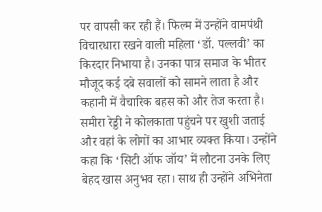पर वापसी कर रही हैं। फिल्म में उन्होंने वामपंथी विचारधारा रखने वाली महिला ‘डॉ. पल्लवी’ का किरदार निभाया है। उनका पात्र समाज के भीतर मौजूद कई दबे सवालों को सामने लाता है और कहानी में वैचारिक बहस को और तेज करता है। समीरा रेड्डी ने कोलकाता पहुंचने पर खुशी जताई और वहां के लोगों का आभार व्यक्त किया। उन्होंने कहा कि ‘सिटी ऑफ जॉय’ में लौटना उनके लिए बेहद खास अनुभव रहा। साथ ही उन्होंने अभिनेता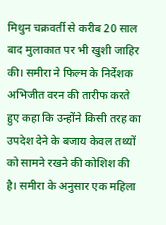मिथुन चक्रवर्ती से करीब 20 साल बाद मुलाकात पर भी खुशी जाहिर की। समीरा ने फिल्म के निर्देशक अभिजीत वरन की तारीफ करते हुए कहा कि उन्होंने किसी तरह का उपदेश देने के बजाय केवल तथ्यों को सामने रखने की कोशिश की है। समीरा के अनुसार एक महिला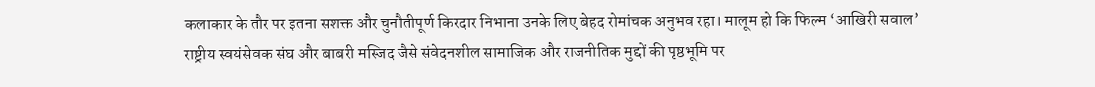कलाकार के तौर पर इतना सशक्त और चुनौतीपूर्ण किरदार निभाना उनके लिए बेहद रोमांचक अनुभव रहा। मालूम हो कि फिल्म ‘आखिरी सवाल’ राष्ट्रीय स्वयंसेवक संघ और बाबरी मस्जिद जैसे संवेदनशील सामाजिक और राजनीतिक मुद्दों की पृष्ठभूमि पर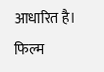आधारित है। फिल्म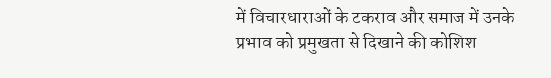में विचारधाराओं के टकराव और समाज में उनके प्रभाव को प्रमुखता से दिखाने की कोशिश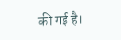की गई है।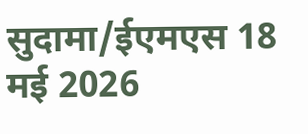सुदामा/ईएमएस 18 मई 2026